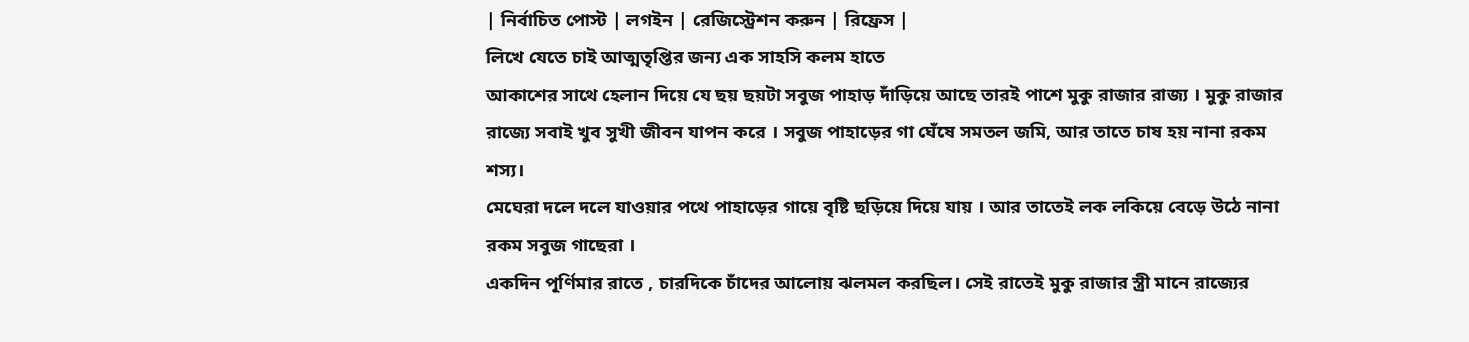| নির্বাচিত পোস্ট | লগইন | রেজিস্ট্রেশন করুন | রিফ্রেস |
লিখে যেতে চাই আত্মতৃপ্তির জন্য এক সাহসি কলম হাতে
আকাশের সাথে হেলান দিয়ে যে ছয় ছয়টা সবুজ পাহাড় দাঁড়িয়ে আছে তারই পাশে মুকু রাজার রাজ্য । মুকু রাজার রাজ্যে সবাই খুব সুখী জীবন যাপন করে । সবুজ পাহাড়ের গা ঘেঁষে সমতল জমি, আর তাতে চাষ হয় নানা রকম শস্য।
মেঘেরা দলে দলে যাওয়ার পথে পাহাড়ের গায়ে বৃষ্টি ছড়িয়ে দিয়ে যায় । আর তাতেই লক লকিয়ে বেড়ে উঠে নানা রকম সবুজ গাছেরা ।
একদিন পূর্ণিমার রাতে , চারদিকে চাঁদের আলোয় ঝলমল করছিল। সেই রাতেই মুকু রাজার স্ত্রী মানে রাজ্যের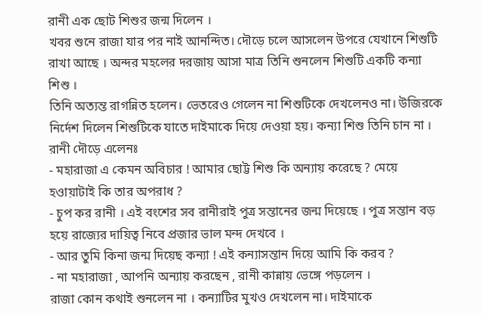রানী এক ছোট শিশুর জন্ম দিলেন ।
খবর শুনে রাজা যার পর নাই আনন্দিত। দৌড়ে চলে আসলেন উপরে যেখানে শিশুটি রাখা আছে । অন্দর মহলের দরজায় আসা মাত্র তিনি শুনলেন শিশুটি একটি কন্যা শিশু ।
তিনি অত্যন্ত রাগন্নিত হলেন। ভেতরেও গেলেন না শিশুটিকে দেখলেনও না। উজিরকে নির্দেশ দিলেন শিশুটিকে যাতে দাইমাকে দিয়ে দেওয়া হয়। কন্যা শিশু তিনি চান না ।
রানী দৌড়ে এলেনঃ
- মহারাজা এ কেমন অবিচার ! আমার ছোট্ট শিশু কি অন্যায় করেছে ? মেয়ে হওায়াটাই কি তার অপরাধ ?
- চুপ কর রানী । এই বংশের সব রানীরাই পুত্র সন্তানের জন্ম দিয়েছে । পুত্র সন্তান বড় হয়ে রাজ্যের দায়িত্ব নিবে প্রজার ভাল মন্দ দেখবে ।
- আর তুমি কিনা জন্ম দিয়েছ কন্যা ! এই কন্যাসন্তান দিয়ে আমি কি করব ?
- না মহারাজা , আপনি অন্যায় করছেন , রানী কান্নায় ভেঙ্গে পড়লেন ।
রাজা কোন কথাই শুনলেন না । কন্যাটির মুখও দেখলেন না। দাইমাকে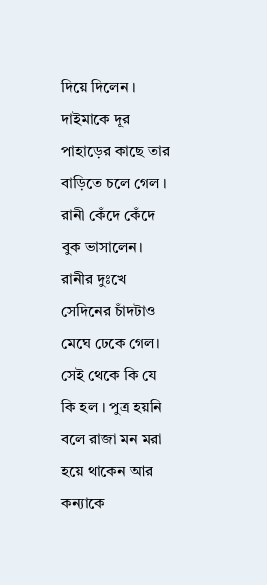দিয়ে দিলেন । দাইমাকে দূর পাহাড়ের কাছে তার বাড়িতে চলে গেল ।
রানী কেঁদে কেঁদে বুক ভাসালেন। রানীর দুঃখে সেদিনের চাঁদটাও মেঘে ঢেকে গেল।
সেই থেকে কি যে কি হল । পুত্র হয়নি বলে রাজা মন মরা হয়ে থাকেন আর কন্যাকে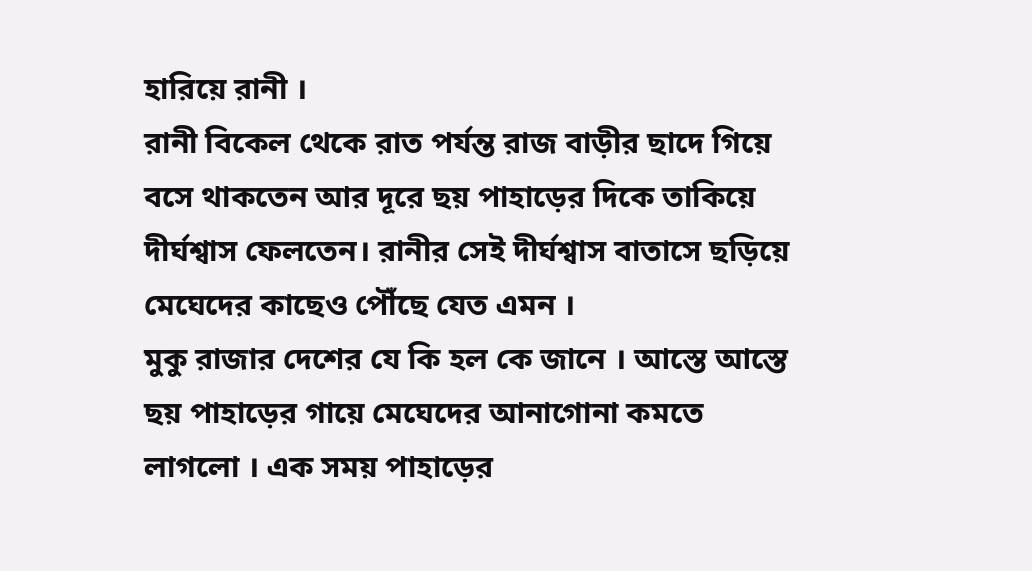হারিয়ে রানী ।
রানী বিকেল থেকে রাত পর্যন্ত রাজ বাড়ীর ছাদে গিয়ে বসে থাকতেন আর দূরে ছয় পাহাড়ের দিকে তাকিয়ে দীর্ঘশ্বাস ফেলতেন। রানীর সেই দীর্ঘশ্বাস বাতাসে ছড়িয়ে মেঘেদের কাছেও পৌঁছে যেত এমন ।
মুকু রাজার দেশের যে কি হল কে জানে । আস্তে আস্তে ছয় পাহাড়ের গায়ে মেঘেদের আনাগোনা কমতে লাগলো । এক সময় পাহাড়ের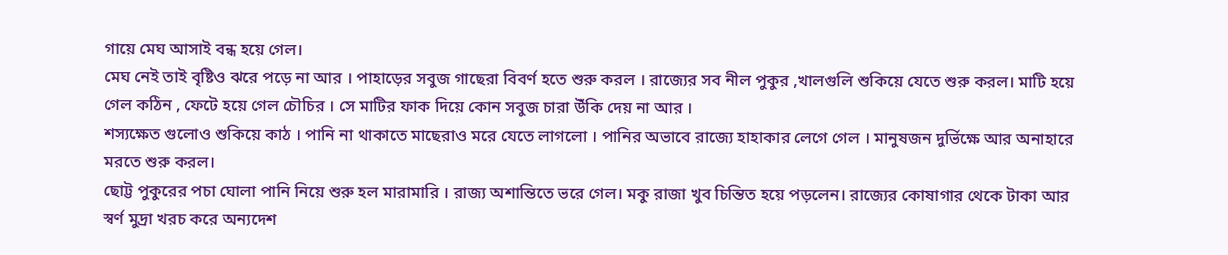গায়ে মেঘ আসাই বন্ধ হয়ে গেল।
মেঘ নেই তাই বৃষ্টিও ঝরে পড়ে না আর । পাহাড়ের সবুজ গাছেরা বিবর্ণ হতে শুরু করল । রাজ্যের সব নীল পুকুর ,খালগুলি শুকিয়ে যেতে শুরু করল। মাটি হয়ে গেল কঠিন , ফেটে হয়ে গেল চৌচির । সে মাটির ফাক দিয়ে কোন সবুজ চারা উঁকি দেয় না আর ।
শস্যক্ষেত গুলোও শুকিয়ে কাঠ । পানি না থাকাতে মাছেরাও মরে যেতে লাগলো । পানির অভাবে রাজ্যে হাহাকার লেগে গেল । মানুষজন দুর্ভিক্ষে আর অনাহারে মরতে শুরু করল।
ছোট্ট পুকুরের পচা ঘোলা পানি নিয়ে শুরু হল মারামারি । রাজ্য অশান্তিতে ভরে গেল। মকু রাজা খুব চিন্তিত হয়ে পড়লেন। রাজ্যের কোষাগার থেকে টাকা আর স্বর্ণ মুদ্রা খরচ করে অন্যদেশ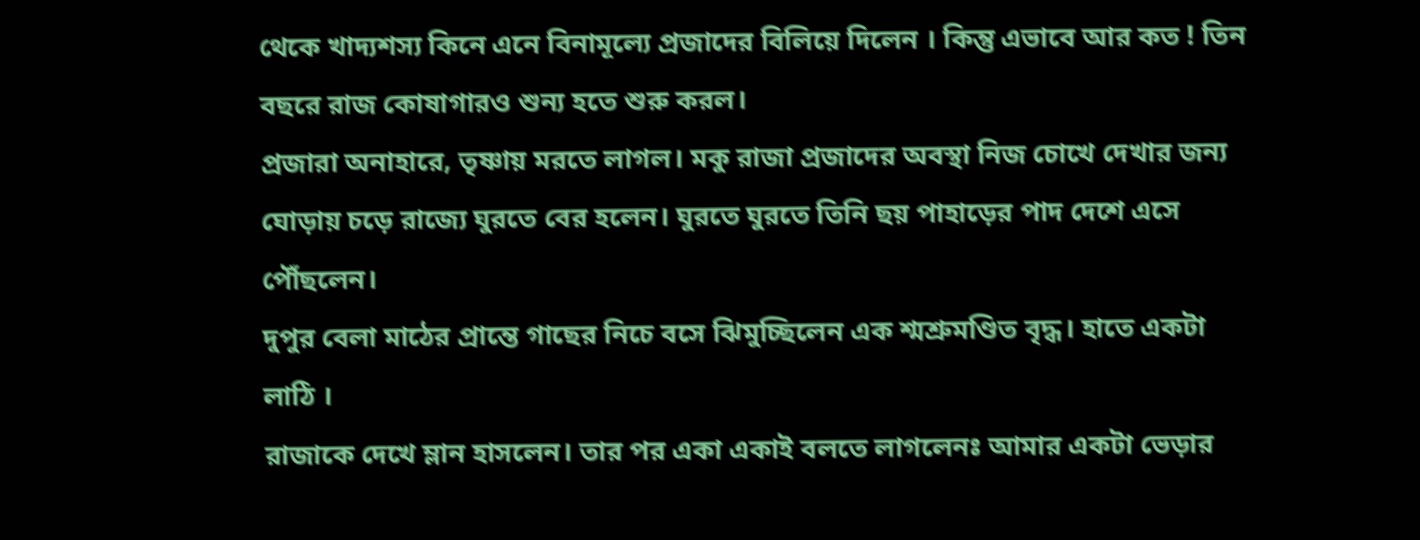থেকে খাদ্যশস্য কিনে এনে বিনামূল্যে প্রজাদের বিলিয়ে দিলেন । কিন্তু এভাবে আর কত ! তিন বছরে রাজ কোষাগারও শুন্য হতে শুরু করল।
প্রজারা অনাহারে, তৃষ্ণায় মরতে লাগল। মকু রাজা প্রজাদের অবস্থা নিজ চোখে দেখার জন্য ঘোড়ায় চড়ে রাজ্যে ঘুরতে বের হলেন। ঘুরতে ঘুরতে তিনি ছয় পাহাড়ের পাদ দেশে এসে পৌঁছলেন।
দুপুর বেলা মাঠের প্রান্তে গাছের নিচে বসে ঝিমুচ্ছিলেন এক শ্মশ্রুমণ্ডিত বৃদ্ধ। হাতে একটা লাঠি ।
রাজাকে দেখে ম্লান হাসলেন। তার পর একা একাই বলতে লাগলেনঃ আমার একটা ভেড়ার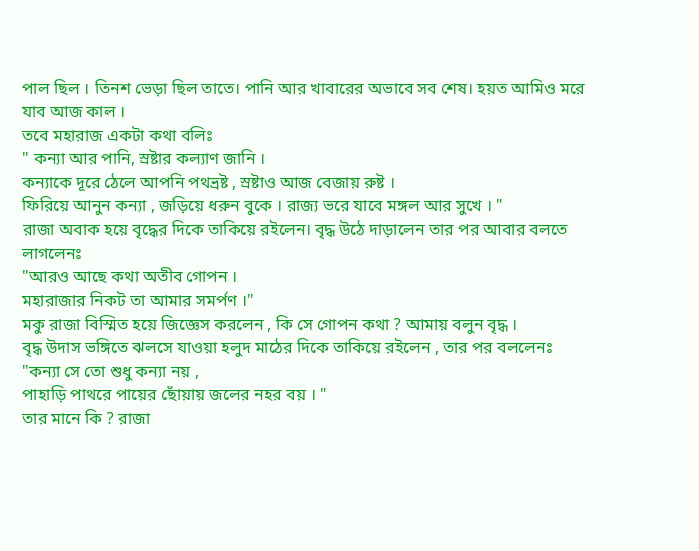পাল ছিল । তিনশ ভেড়া ছিল তাতে। পানি আর খাবারের অভাবে সব শেষ। হয়ত আমিও মরে যাব আজ কাল ।
তবে মহারাজ একটা কথা বলিঃ
" কন্যা আর পানি, স্রষ্টার কল্যাণ জানি ।
কন্যাকে দূরে ঠেলে আপনি পথভ্রষ্ট , স্রষ্টাও আজ বেজায় রুষ্ট ।
ফিরিয়ে আনুন কন্যা , জড়িয়ে ধরুন বুকে । রাজ্য ভরে যাবে মঙ্গল আর সুখে । "
রাজা অবাক হয়ে বৃদ্ধের দিকে তাকিয়ে রইলেন। বৃদ্ধ উঠে দাড়ালেন তার পর আবার বলতে লাগলেনঃ
"আরও আছে কথা অতীব গোপন ।
মহারাজার নিকট তা আমার সমর্পণ ।"
মকু রাজা বিস্মিত হয়ে জিজ্ঞেস করলেন , কি সে গোপন কথা ? আমায় বলুন বৃদ্ধ ।
বৃদ্ধ উদাস ভঙ্গিতে ঝলসে যাওয়া হলুদ মাঠের দিকে তাকিয়ে রইলেন , তার পর বললেনঃ
"কন্যা সে তো শুধু কন্যা নয় ,
পাহাড়ি পাথরে পায়ের ছোঁয়ায় জলের নহর বয় । "
তার মানে কি ? রাজা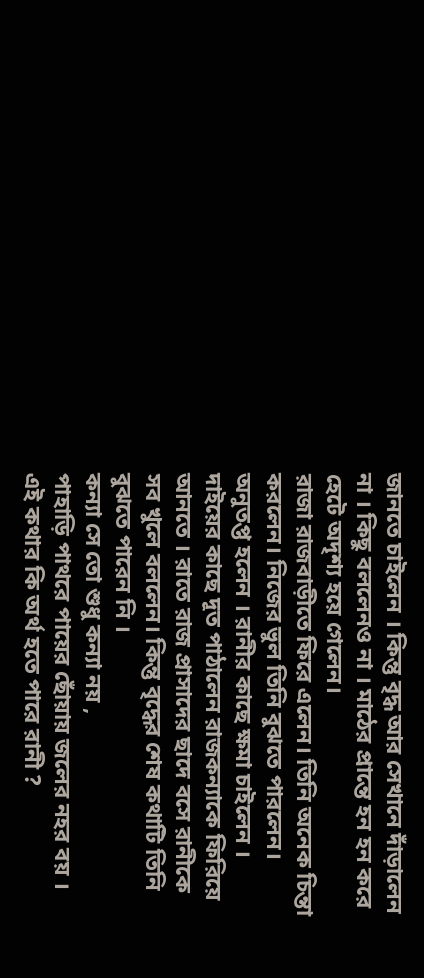জানতে চাইলেন । কিন্তু বৃদ্ধ আর সেখানে দাঁড়ালেন না । কিছু বললেনও না । মাঠের প্রান্তে হন হন করে হেটে অদৃশ্য হয়ে গেলেন।
রাজা রাজবাড়ীতে ফিরে এলেন। তিনি অনেক চিন্তা করলেন। নিজের ভুল তিনি বুঝতে পারলেন। অনুতপ্ত হলেন । রানীর কাছে ক্ষমা চাইলেন । দাইয়ের কাছে দূত পাঠালেন রাজকন্যাকে ফিরিয়ে আনতে । রাতে রাজ প্রাসাদের ছাদে বসে রানীকে সব খুলে বললেন। কিন্তু বৃদ্ধের শেষ কথাটি তিনি বুঝতে পারেন নি ।
কন্যা সে তো শুধু কন্যা নয় ,
পাহাড়ি পাথরে পায়ের ছোঁয়ায় জলের নহর বয় ।
এই কথার কি অর্থ হতে পারে রানী ?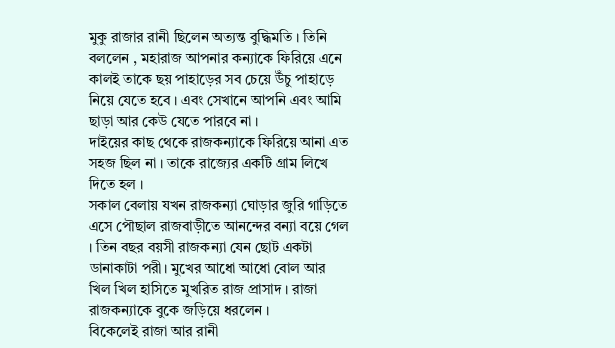মুকু রাজার রানী ছিলেন অত্যন্ত বুদ্ধিমতি । তিনি বললেন , মহারাজ আপনার কন্যাকে ফিরিয়ে এনে কালই তাকে ছয় পাহাড়ের সব চেয়ে উঁচু পাহাড়ে নিয়ে যেতে হবে । এবং সেখানে আপনি এবং আমি ছাড়া আর কেউ যেতে পারবে না ।
দাইয়ের কাছ থেকে রাজকন্যাকে ফিরিয়ে আনা এত সহজ ছিল না । তাকে রাজ্যের একটি গ্রাম লিখে দিতে হল ।
সকাল বেলায় যখন রাজকন্যা ঘোড়ার জুরি গাড়িতে এসে পৌছাল রাজবাড়ীতে আনন্দের বন্যা বয়ে গেল । তিন বছর বয়সী রাজকন্যা যেন ছোট একটা ডানাকাটা পরী। মুখের আধো আধো বোল আর খিল খিল হাসিতে মুখরিত রাজ প্রাসাদ । রাজা রাজকন্যাকে বুকে জড়িয়ে ধরলেন ।
বিকেলেই রাজা আর রানী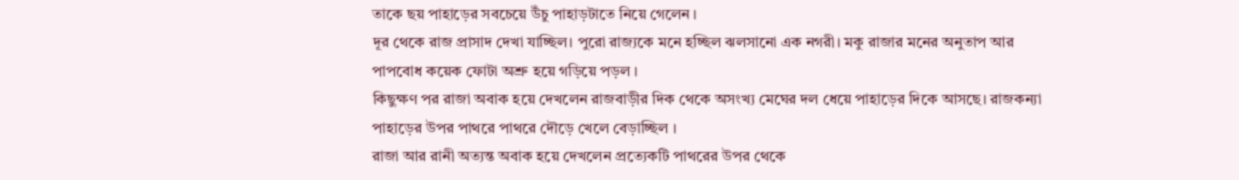তাকে ছয় পাহাড়ের সবচেয়ে উঁচু পাহাড়টাতে নিয়ে গেলেন ।
দূর থেকে রাজ প্রাসাদ দেখা যাচ্ছিল। পুরো রাজ্যকে মনে হচ্ছিল ঝলসানো এক নগরী। মকু রাজার মনের অনুতাপ আর পাপবোধ কয়েক ফোটা অশ্রু হয়ে গড়িয়ে পড়ল ।
কিছুক্ষণ পর রাজা অবাক হয়ে দেখলেন রাজবাড়ীর দিক থেকে অসংখ্য মেঘের দল ধেয়ে পাহাড়ের দিকে আসছে। রাজকন্যা পাহাড়ের উপর পাথরে পাথরে দৌড়ে খেলে বেড়াচ্ছিল ।
রাজা আর রানী অত্যন্ত অবাক হয়ে দেখলেন প্রত্যেকটি পাথরের উপর থেকে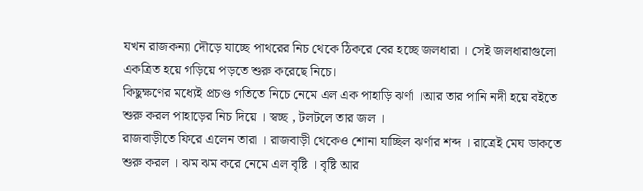যখন রাজকন্যা দৌড়ে যাচ্ছে পাথরের নিচ থেকে ঠিকরে বের হচ্ছে জলধারা । সেই জলধারাগুলো একত্রিত হয়ে গড়িয়ে পড়তে শুরু করেছে নিচে।
কিছুক্ষণের মধ্যেই প্রচণ্ড গতিতে নিচে নেমে এল এক পাহাড়ি ঝর্ণা ।আর তার পানি নদী হয়ে বইতে শুরু করল পাহাড়ের নিচ দিয়ে । স্বচ্ছ , টলটলে তার জল ।
রাজবাড়ীতে ফিরে এলেন তারা । রাজবাড়ী থেকেও শোনা যাচ্ছিল ঝর্ণার শব্দ । রাত্রেই মেঘ ডাকতে শুরু করল । ঝম ঝম করে নেমে এল বৃষ্টি । বৃষ্টি আর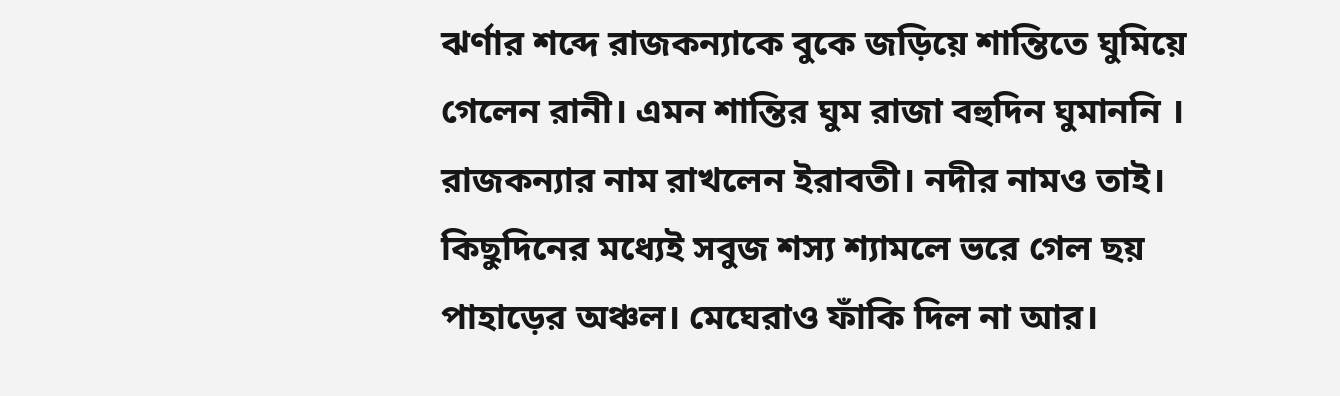ঝর্ণার শব্দে রাজকন্যাকে বুকে জড়িয়ে শান্তিতে ঘুমিয়ে গেলেন রানী। এমন শান্তির ঘুম রাজা বহুদিন ঘুমাননি ।
রাজকন্যার নাম রাখলেন ইরাবতী। নদীর নামও তাই। কিছুদিনের মধ্যেই সবুজ শস্য শ্যামলে ভরে গেল ছয় পাহাড়ের অঞ্চল। মেঘেরাও ফাঁকি দিল না আর।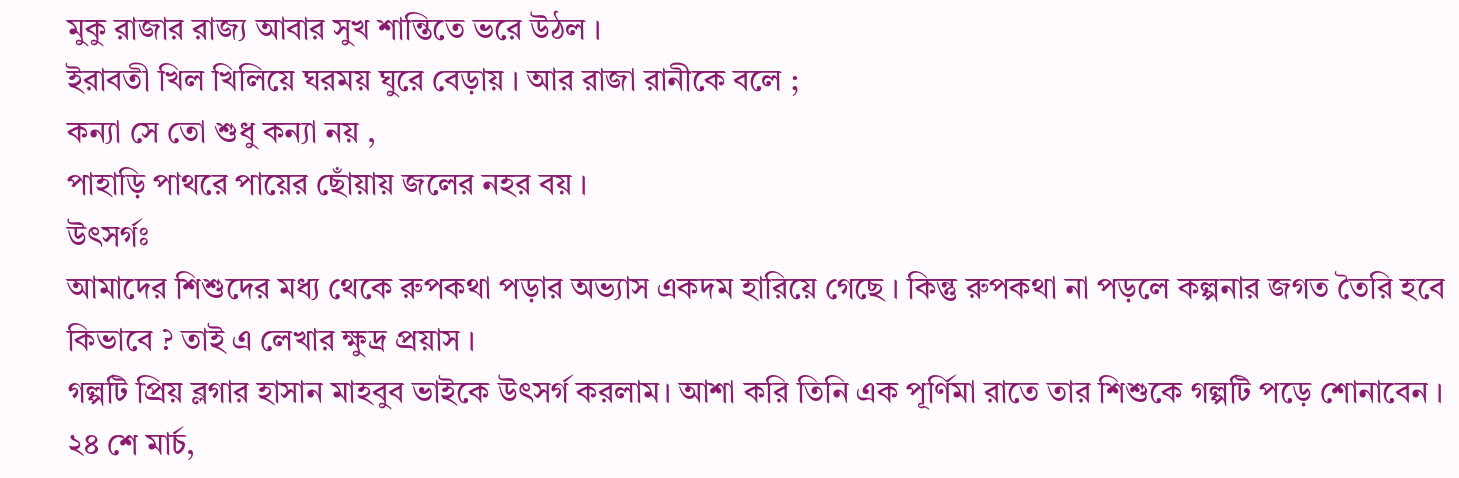মুকু রাজার রাজ্য আবার সুখ শান্তিতে ভরে উঠল ।
ইরাবতী খিল খিলিয়ে ঘরময় ঘুরে বেড়ায় । আর রাজা রানীকে বলে ;
কন্যা সে তো শুধু কন্যা নয় ,
পাহাড়ি পাথরে পায়ের ছোঁয়ায় জলের নহর বয় ।
উৎসর্গঃ
আমাদের শিশুদের মধ্য থেকে রুপকথা পড়ার অভ্যাস একদম হারিয়ে গেছে । কিন্তু রুপকথা না পড়লে কল্পনার জগত তৈরি হবে কিভাবে ? তাই এ লেখার ক্ষুদ্র প্রয়াস ।
গল্পটি প্রিয় ব্লগার হাসান মাহবুব ভাইকে উৎসর্গ করলাম। আশা করি তিনি এক পূর্ণিমা রাতে তার শিশুকে গল্পটি পড়ে শোনাবেন ।
২৪ শে মার্চ,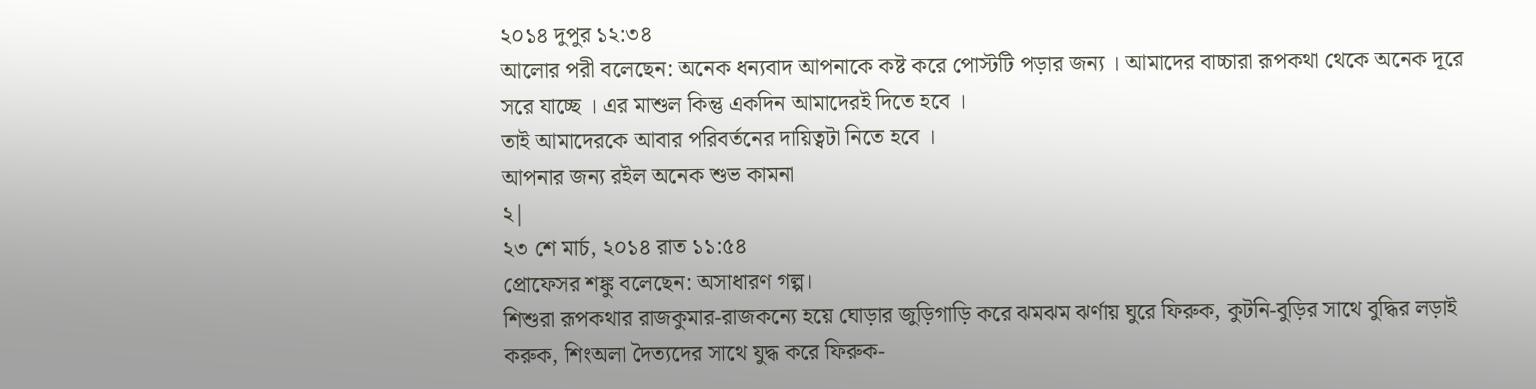২০১৪ দুপুর ১২:৩৪
আলোর পরী বলেছেন: অনেক ধন্যবাদ আপনাকে কষ্ট করে পোস্টটি পড়ার জন্য । আমাদের বাচ্চারা রূপকথা থেকে অনেক দূরে সরে যাচ্ছে । এর মাশুল কিন্তু একদিন আমাদেরই দিতে হবে ।
তাই আমাদেরকে আবার পরিবর্তনের দায়িত্বটা নিতে হবে ।
আপনার জন্য রইল অনেক শুভ কামনা
২|
২৩ শে মার্চ, ২০১৪ রাত ১১:৫৪
প্রোফেসর শঙ্কু বলেছেন: অসাধারণ গল্প।
শিশুরা রূপকথার রাজকুমার-রাজকন্যে হয়ে ঘোড়ার জুড়িগাড়ি করে ঝমঝম ঝর্ণায় ঘুরে ফিরুক, কুটনি-বুড়ির সাথে বুদ্ধির লড়াই করুক, শিংঅলা দৈত্যদের সাথে যুদ্ধ করে ফিরুক-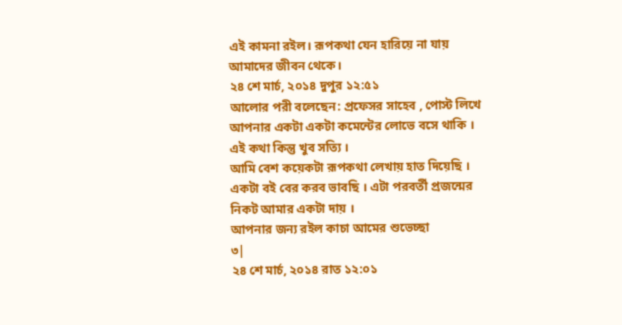এই কামনা রইল। রূপকথা যেন হারিয়ে না যায় আমাদের জীবন থেকে।
২৪ শে মার্চ, ২০১৪ দুপুর ১২:৫১
আলোর পরী বলেছেন: প্রফেসর সাহেব , পোস্ট লিখে আপনার একটা একটা কমেন্টের লোভে বসে থাকি । এই কথা কিন্তু খুব সত্যি ।
আমি বেশ কয়েকটা রূপকথা লেখায় হাত দিয়েছি । একটা বই বের করব ভাবছি । এটা পরবর্তী প্রজন্মের নিকট আমার একটা দায় ।
আপনার জন্য রইল কাচা আমের শুভেচ্ছা
৩|
২৪ শে মার্চ, ২০১৪ রাত ১২:০১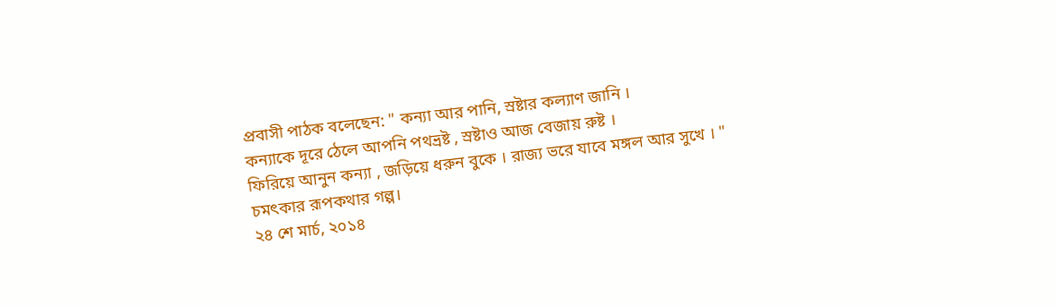প্রবাসী পাঠক বলেছেন: " কন্যা আর পানি, স্রষ্টার কল্যাণ জানি ।
কন্যাকে দূরে ঠেলে আপনি পথভ্রষ্ট , স্রষ্টাও আজ বেজায় রুষ্ট ।
ফিরিয়ে আনুন কন্যা , জড়িয়ে ধরুন বুকে । রাজ্য ভরে যাবে মঙ্গল আর সুখে । "
চমৎকার রূপকথার গল্প।
২৪ শে মার্চ, ২০১৪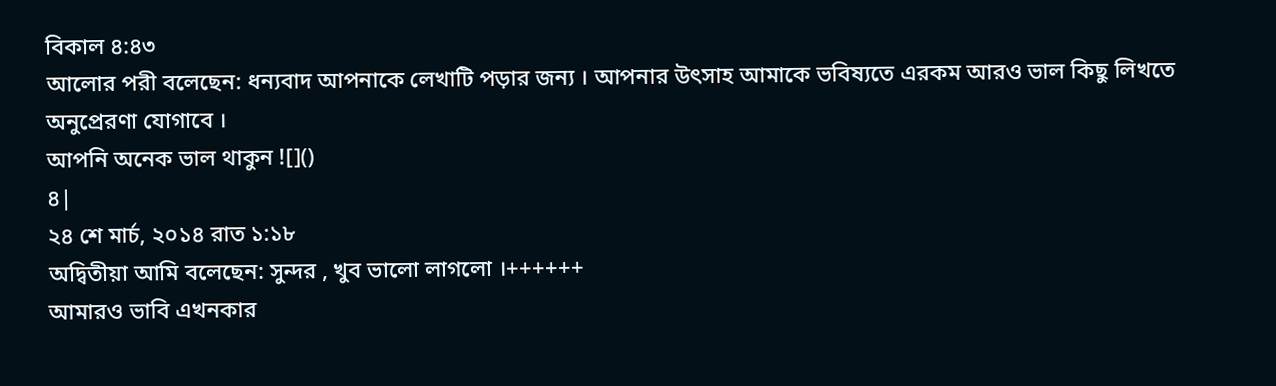বিকাল ৪:৪৩
আলোর পরী বলেছেন: ধন্যবাদ আপনাকে লেখাটি পড়ার জন্য । আপনার উৎসাহ আমাকে ভবিষ্যতে এরকম আরও ভাল কিছু লিখতে অনুপ্রেরণা যোগাবে ।
আপনি অনেক ভাল থাকুন ![]()
৪|
২৪ শে মার্চ, ২০১৪ রাত ১:১৮
অদ্বিতীয়া আমি বলেছেন: সুন্দর , খুব ভালো লাগলো ।++++++
আমারও ভাবি এখনকার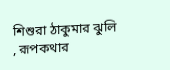শিশুরা ঠাকুমার ঝুলি , রূপকথার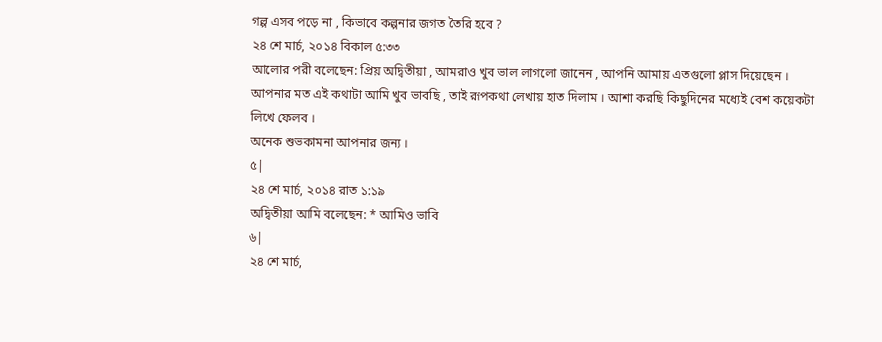গল্প এসব পড়ে না , কিভাবে কল্পনার জগত তৈরি হবে ?
২৪ শে মার্চ, ২০১৪ বিকাল ৫:৩৩
আলোর পরী বলেছেন: প্রিয় অদ্বিতীয়া , আমরাও খুব ভাল লাগলো জানেন , আপনি আমায় এতগুলো প্লাস দিয়েছেন ।
আপনার মত এই কথাটা আমি খুব ভাবছি , তাই রূপকথা লেখায় হাত দিলাম । আশা করছি কিছুদিনের মধ্যেই বেশ কয়েকটা লিখে ফেলব ।
অনেক শুভকামনা আপনার জন্য ।
৫|
২৪ শে মার্চ, ২০১৪ রাত ১:১৯
অদ্বিতীয়া আমি বলেছেন: * আমিও ভাবি
৬|
২৪ শে মার্চ,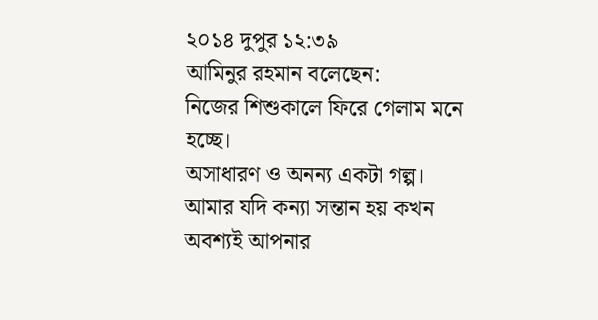২০১৪ দুপুর ১২:৩৯
আমিনুর রহমান বলেছেন:
নিজের শিশুকালে ফিরে গেলাম মনে হচ্ছে।
অসাধারণ ও অনন্য একটা গল্প।
আমার যদি কন্যা সন্তান হয় কখন অবশ্যই আপনার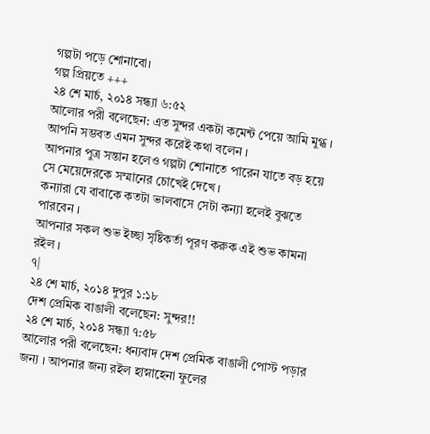গল্পটা পড়ে শোনাবো।
গল্প প্রিয়তে +++
২৪ শে মার্চ, ২০১৪ সন্ধ্যা ৬:৫২
আলোর পরী বলেছেন: এত সুন্দর একটা কমেন্ট পেয়ে আমি মুগ্ধ । আপনি সম্ভবত এমন সুন্দর করেই কথা বলেন ।
আপনার পুত্র সন্তান হলেও গল্পটা শোনাতে পারেন যাতে বড় হয়ে সে মেয়েদেরকে সম্মানের চোখেই দেখে ।
কন্যারা যে বাবাকে কতটা ভালবাসে সেটা কন্যা হলেই বুঝতে পারবেন ।
আপনার সকল শুভ ইচ্ছা সৃষ্টিকর্তা পূরণ করুক এই শুভ কামনা রইল ।
৭|
২৪ শে মার্চ, ২০১৪ দুপুর ১:১৮
দেশ প্রেমিক বাঙালী বলেছেন: সুন্দর!!
২৪ শে মার্চ, ২০১৪ সন্ধ্যা ৭:৫৮
আলোর পরী বলেছেন: ধন্যবাদ দেশ প্রেমিক বাঙালী পোস্ট পড়ার জন্য । আপনার জন্য রইল হাস্নাহেনা ফুলের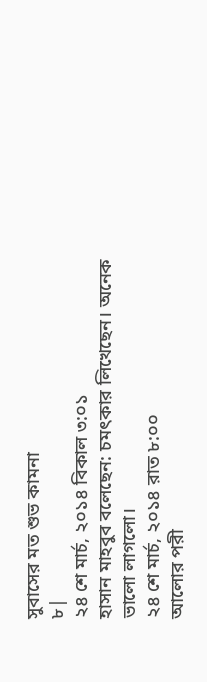সুবাসের মত শুভ কামনা
৮|
২৪ শে মার্চ, ২০১৪ বিকাল ৩:০১
হাসান মাহবুব বলেছেন: চমৎকার লিখেছেন। অনেক ভালো লাগলো।
২৪ শে মার্চ, ২০১৪ রাত ৮:০০
আলোর পরী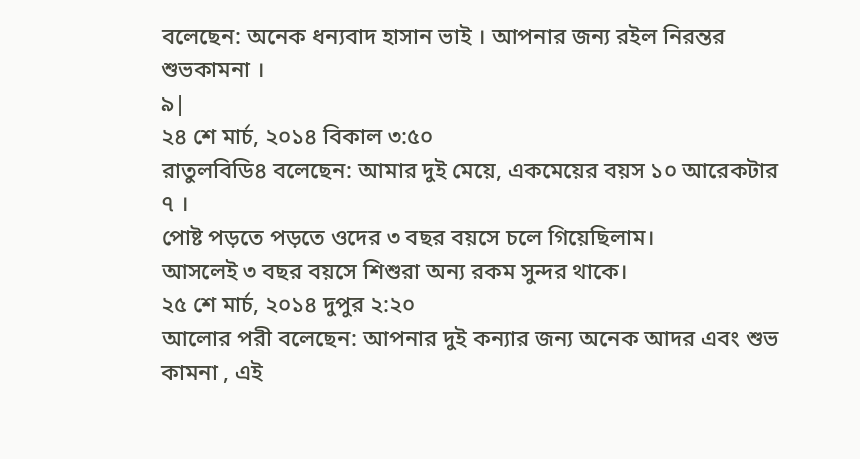বলেছেন: অনেক ধন্যবাদ হাসান ভাই । আপনার জন্য রইল নিরন্তর শুভকামনা ।
৯|
২৪ শে মার্চ, ২০১৪ বিকাল ৩:৫০
রাতুলবিডি৪ বলেছেন: আমার দুই মেয়ে, একমেয়ের বয়স ১০ আরেকটার ৭ ।
পোষ্ট পড়তে পড়তে ওদের ৩ বছর বয়সে চলে গিয়েছিলাম।
আসলেই ৩ বছর বয়সে শিশুরা অন্য রকম সুন্দর থাকে।
২৫ শে মার্চ, ২০১৪ দুপুর ২:২০
আলোর পরী বলেছেন: আপনার দুই কন্যার জন্য অনেক আদর এবং শুভ কামনা , এই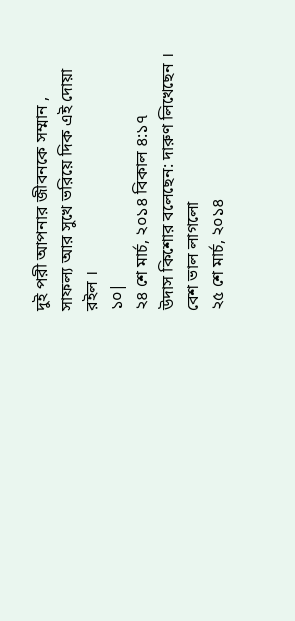দুই পরী আপনার জীবনকে সম্মান , সাফল্য আর সুখে ভরিয়ে দিক এই দোয়া রইল ।
১০|
২৪ শে মার্চ, ২০১৪ বিকাল ৪:১৭
উদাস কিশোর বলেছেন: দারুণ লিখেছেন ।
বেশ ভাল লাগলো
২৫ শে মার্চ, ২০১৪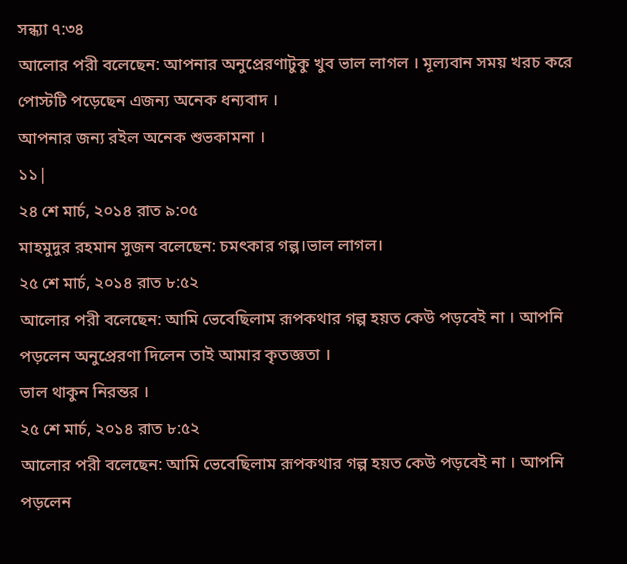সন্ধ্যা ৭:৩৪
আলোর পরী বলেছেন: আপনার অনুপ্রেরণাটুকু খুব ভাল লাগল । মূল্যবান সময় খরচ করে পোস্টটি পড়েছেন এজন্য অনেক ধন্যবাদ ।
আপনার জন্য রইল অনেক শুভকামনা ।
১১|
২৪ শে মার্চ, ২০১৪ রাত ৯:০৫
মাহমুদুর রহমান সুজন বলেছেন: চমৎকার গল্প।ভাল লাগল।
২৫ শে মার্চ, ২০১৪ রাত ৮:৫২
আলোর পরী বলেছেন: আমি ভেবেছিলাম রূপকথার গল্প হয়ত কেউ পড়বেই না । আপনি পড়লেন অনুপ্রেরণা দিলেন তাই আমার কৃতজ্ঞতা ।
ভাল থাকুন নিরন্তর ।
২৫ শে মার্চ, ২০১৪ রাত ৮:৫২
আলোর পরী বলেছেন: আমি ভেবেছিলাম রূপকথার গল্প হয়ত কেউ পড়বেই না । আপনি পড়লেন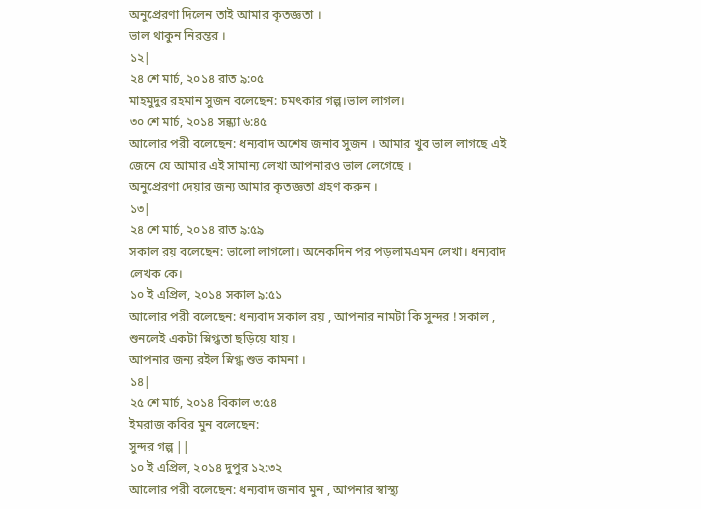অনুপ্রেরণা দিলেন তাই আমার কৃতজ্ঞতা ।
ভাল থাকুন নিরন্তর ।
১২|
২৪ শে মার্চ, ২০১৪ রাত ৯:০৫
মাহমুদুর রহমান সুজন বলেছেন: চমৎকার গল্প।ভাল লাগল।
৩০ শে মার্চ, ২০১৪ সন্ধ্যা ৬:৪৫
আলোর পরী বলেছেন: ধন্যবাদ অশেষ জনাব সুজন । আমার খুব ভাল লাগছে এই জেনে যে আমার এই সামান্য লেখা আপনারও ভাল লেগেছে ।
অনুপ্রেরণা দেয়ার জন্য আমার কৃতজ্ঞতা গ্রহণ করুন ।
১৩|
২৪ শে মার্চ, ২০১৪ রাত ৯:৫৯
সকাল রয় বলেছেন: ভালো লাগলো। অনেকদিন পর পড়লামএমন লেখা। ধন্যবাদ
লেখক কে।
১০ ই এপ্রিল, ২০১৪ সকাল ৯:৫১
আলোর পরী বলেছেন: ধন্যবাদ সকাল রয় , আপনার নামটা কি সুন্দর ! সকাল , শুনলেই একটা স্নিগ্ধতা ছড়িয়ে যায় ।
আপনার জন্য রইল স্নিগ্ধ শুভ কামনা ।
১৪|
২৫ শে মার্চ, ২০১৪ বিকাল ৩:৫৪
ইমরাজ কবির মুন বলেছেন:
সুন্দর গল্প ||
১০ ই এপ্রিল, ২০১৪ দুপুর ১২:৩২
আলোর পরী বলেছেন: ধন্যবাদ জনাব মুন , আপনার স্বাস্থ্য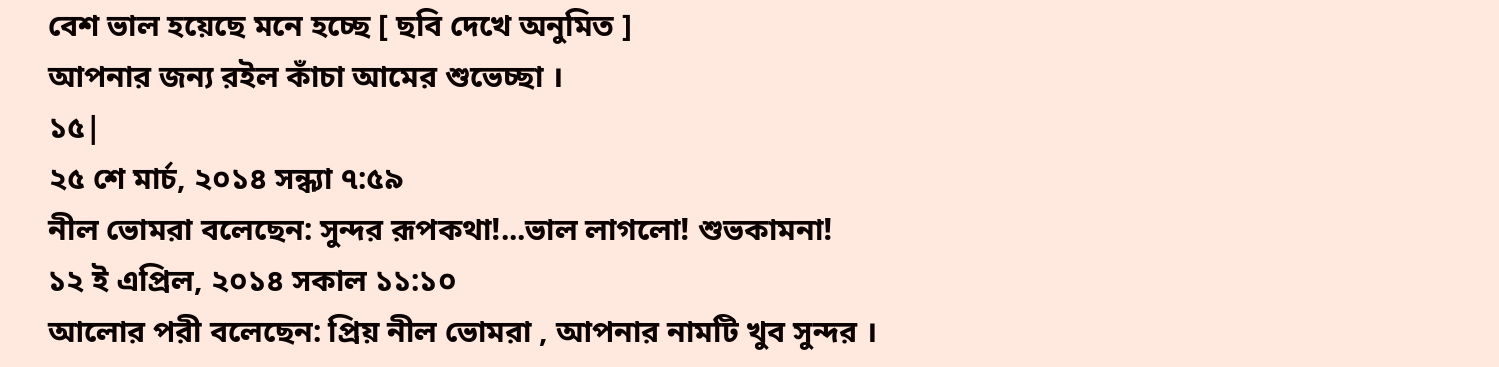বেশ ভাল হয়েছে মনে হচ্ছে [ ছবি দেখে অনুমিত ]
আপনার জন্য রইল কাঁচা আমের শুভেচ্ছা ।
১৫|
২৫ শে মার্চ, ২০১৪ সন্ধ্যা ৭:৫৯
নীল ভোমরা বলেছেন: সুন্দর রূপকথা!...ভাল লাগলো! শুভকামনা!
১২ ই এপ্রিল, ২০১৪ সকাল ১১:১০
আলোর পরী বলেছেন: প্রিয় নীল ভোমরা , আপনার নামটি খুব সুন্দর ।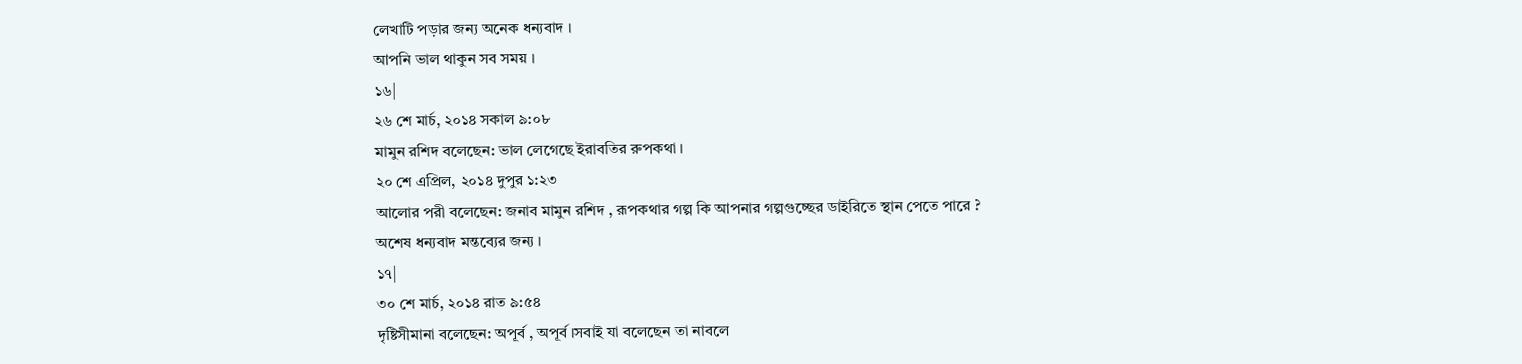লেখাটি পড়ার জন্য অনেক ধন্যবাদ ।
আপনি ভাল থাকুন সব সময় ।
১৬|
২৬ শে মার্চ, ২০১৪ সকাল ৯:০৮
মামুন রশিদ বলেছেন: ভাল লেগেছে ইরাবতির রুপকথা ।
২০ শে এপ্রিল, ২০১৪ দুপুর ১:২৩
আলোর পরী বলেছেন: জনাব মামুন রশিদ , রূপকথার গল্প কি আপনার গল্পগুচ্ছের ডাইরিতে স্থান পেতে পারে ?
অশেষ ধন্যবাদ মন্তব্যের জন্য ।
১৭|
৩০ শে মার্চ, ২০১৪ রাত ৯:৫৪
দৃষ্টিসীমানা বলেছেন: অপূর্ব , অপূর্ব ।সবাই যা বলেছেন তা নাবলে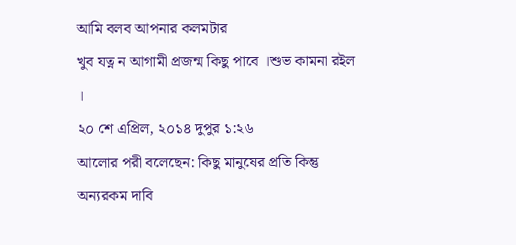আমি বলব আপনার কলমটার
খুব যত্ন ন আগামী প্রজন্ম কিছু পাবে ।শুভ কামনা রইল ।
২০ শে এপ্রিল, ২০১৪ দুপুর ১:২৬
আলোর পরী বলেছেন: কিছু মানুষের প্রতি কিন্তু অন্যরকম দাবি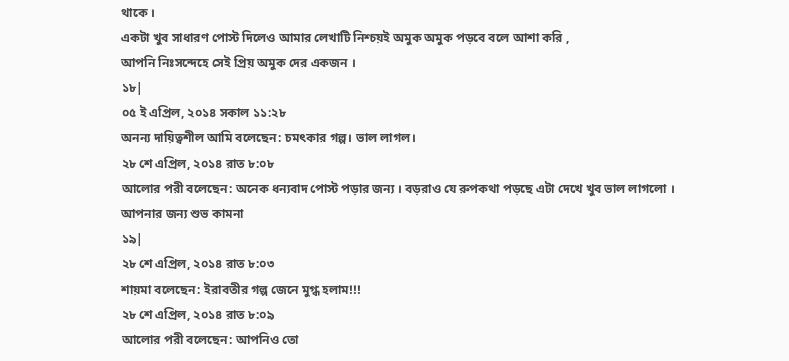থাকে ।
একটা খুব সাধারণ পোস্ট দিলেও আমার লেখাটি নিশ্চয়ই অমুক অমুক পড়বে বলে আশা করি ,
আপনি নিঃসন্দেহে সেই প্রিয় অমুক দের একজন ।
১৮|
০৫ ই এপ্রিল, ২০১৪ সকাল ১১:২৮
অনন্য দায়িত্বশীল আমি বলেছেন: চমৎকার গল্প। ভাল লাগল।
২৮ শে এপ্রিল, ২০১৪ রাত ৮:০৮
আলোর পরী বলেছেন: অনেক ধন্যবাদ পোস্ট পড়ার জন্য । বড়রাও যে রুপকথা পড়ছে এটা দেখে খুব ভাল লাগলো ।
আপনার জন্য শুভ কামনা
১৯|
২৮ শে এপ্রিল, ২০১৪ রাত ৮:০৩
শায়মা বলেছেন: ইরাবতীর গল্প জেনে মুগ্ধ হলাম!!!
২৮ শে এপ্রিল, ২০১৪ রাত ৮:০৯
আলোর পরী বলেছেন: আপনিও তো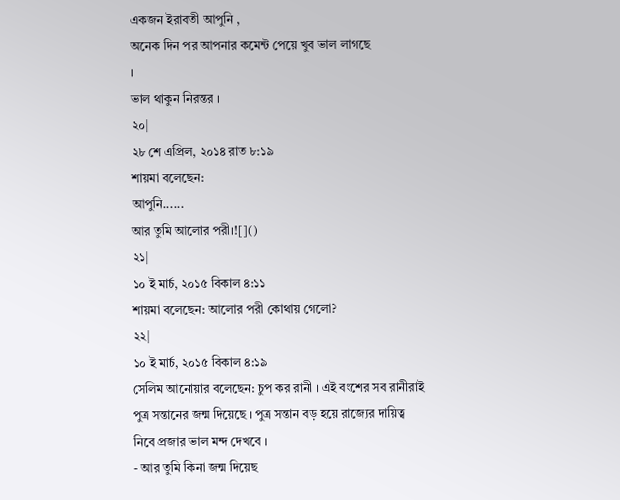একজন ইরাবতী আপুনি ,
অনেক দিন পর আপনার কমেন্ট পেয়ে খুব ভাল লাগছে
।
ভাল থাকুন নিরন্তর ।
২০|
২৮ শে এপ্রিল, ২০১৪ রাত ৮:১৯
শায়মা বলেছেন:
আপুনি......
আর তুমি আলোর পরী।![]()
২১|
১০ ই মার্চ, ২০১৫ বিকাল ৪:১১
শায়মা বলেছেন: আলোর পরী কোথায় গেলো?
২২|
১০ ই মার্চ, ২০১৫ বিকাল ৪:১৯
সেলিম আনোয়ার বলেছেন: চুপ কর রানী । এই বংশের সব রানীরাই পুত্র সন্তানের জন্ম দিয়েছে । পুত্র সন্তান বড় হয়ে রাজ্যের দায়িত্ব নিবে প্রজার ভাল মন্দ দেখবে ।
- আর তুমি কিনা জন্ম দিয়েছ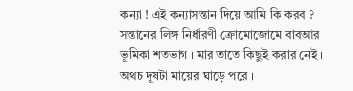কন্যা ! এই কন্যাসন্তান দিয়ে আমি কি করব ?
সন্তানের লিঙ্গ নির্ধারণী ক্রোমোজোমে বাবআর ভূমিকা শতভাগ । মার তাতে কিছুই করার নেই । অথচ দূষটা মায়ের ঘাড়ে পরে ।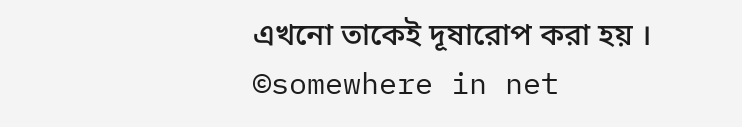এখনো তাকেই দূষারোপ করা হয় ।
©somewhere in net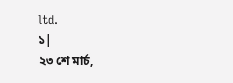ltd.
১|
২৩ শে মার্চ,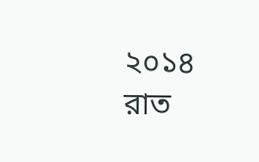২০১৪ রাত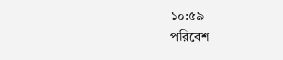১০:৫৯
পরিবেশ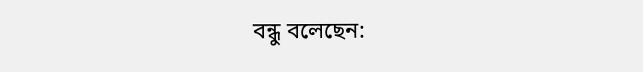বন্ধু বলেছেন: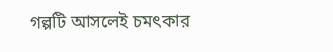গল্পটি আসলেই চমৎকার